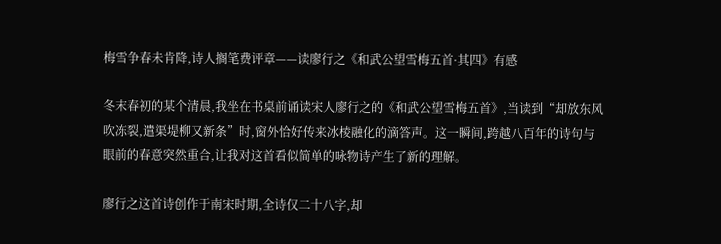梅雪争春未肯降,诗人搁笔费评章——读廖行之《和武公望雪梅五首·其四》有感

冬末春初的某个清晨,我坐在书桌前诵读宋人廖行之的《和武公望雪梅五首》,当读到“却放东风吹冻裂,遣渠堤柳又新条”时,窗外恰好传来冰棱融化的滴答声。这一瞬间,跨越八百年的诗句与眼前的春意突然重合,让我对这首看似简单的咏物诗产生了新的理解。

廖行之这首诗创作于南宋时期,全诗仅二十八字,却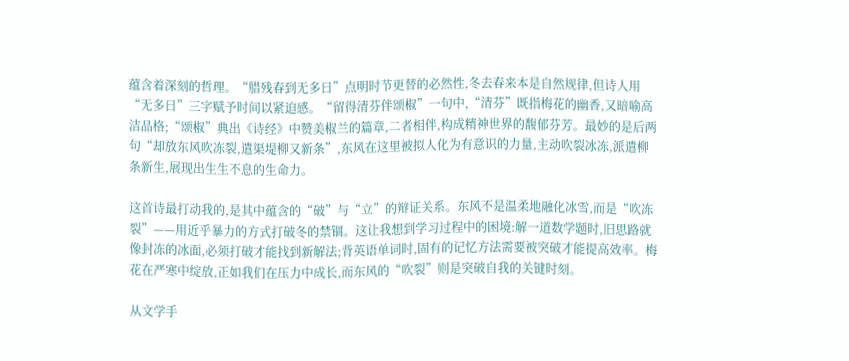蕴含着深刻的哲理。“腊残春到无多日”点明时节更替的必然性,冬去春来本是自然规律,但诗人用“无多日”三字赋予时间以紧迫感。“留得清芬伴颂椒”一句中,“清芬”既指梅花的幽香,又暗喻高洁品格;“颂椒”典出《诗经》中赞美椒兰的篇章,二者相伴,构成精神世界的馥郁芬芳。最妙的是后两句“却放东风吹冻裂,遣渠堤柳又新条”,东风在这里被拟人化为有意识的力量,主动吹裂冰冻,派遣柳条新生,展现出生生不息的生命力。

这首诗最打动我的,是其中蕴含的“破”与“立”的辩证关系。东风不是温柔地融化冰雪,而是“吹冻裂”——用近乎暴力的方式打破冬的禁锢。这让我想到学习过程中的困境:解一道数学题时,旧思路就像封冻的冰面,必须打破才能找到新解法;背英语单词时,固有的记忆方法需要被突破才能提高效率。梅花在严寒中绽放,正如我们在压力中成长,而东风的“吹裂”则是突破自我的关键时刻。

从文学手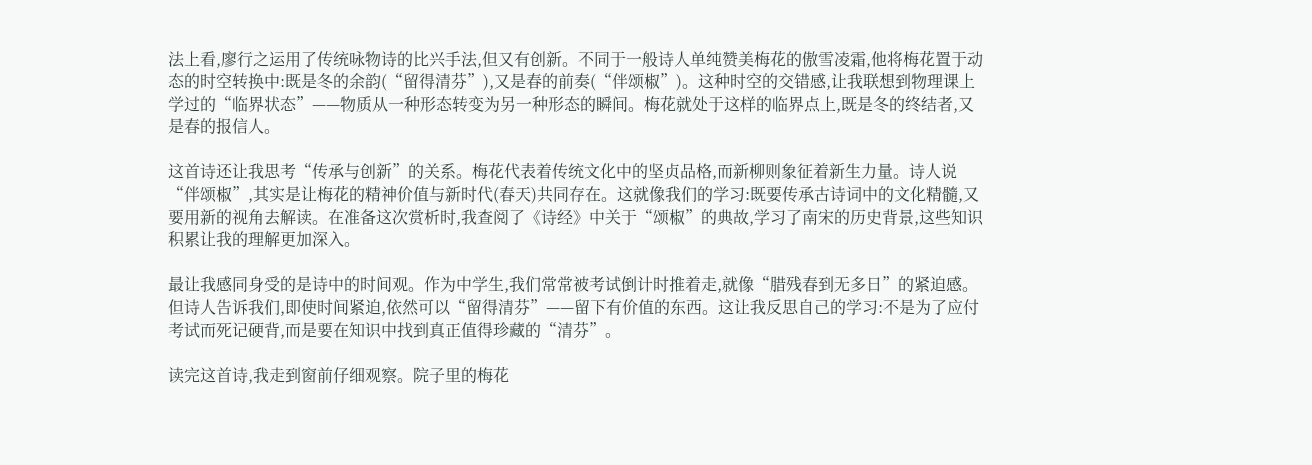法上看,廖行之运用了传统咏物诗的比兴手法,但又有创新。不同于一般诗人单纯赞美梅花的傲雪凌霜,他将梅花置于动态的时空转换中:既是冬的余韵(“留得清芬”),又是春的前奏(“伴颂椒”)。这种时空的交错感,让我联想到物理课上学过的“临界状态”——物质从一种形态转变为另一种形态的瞬间。梅花就处于这样的临界点上,既是冬的终结者,又是春的报信人。

这首诗还让我思考“传承与创新”的关系。梅花代表着传统文化中的坚贞品格,而新柳则象征着新生力量。诗人说“伴颂椒”,其实是让梅花的精神价值与新时代(春天)共同存在。这就像我们的学习:既要传承古诗词中的文化精髓,又要用新的视角去解读。在准备这次赏析时,我查阅了《诗经》中关于“颂椒”的典故,学习了南宋的历史背景,这些知识积累让我的理解更加深入。

最让我感同身受的是诗中的时间观。作为中学生,我们常常被考试倒计时推着走,就像“腊残春到无多日”的紧迫感。但诗人告诉我们,即使时间紧迫,依然可以“留得清芬”——留下有价值的东西。这让我反思自己的学习:不是为了应付考试而死记硬背,而是要在知识中找到真正值得珍藏的“清芬”。

读完这首诗,我走到窗前仔细观察。院子里的梅花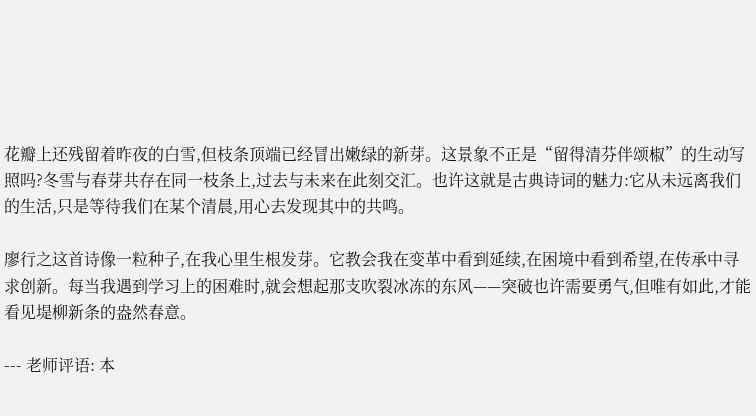花瓣上还残留着昨夜的白雪,但枝条顶端已经冒出嫩绿的新芽。这景象不正是“留得清芬伴颂椒”的生动写照吗?冬雪与春芽共存在同一枝条上,过去与未来在此刻交汇。也许这就是古典诗词的魅力:它从未远离我们的生活,只是等待我们在某个清晨,用心去发现其中的共鸣。

廖行之这首诗像一粒种子,在我心里生根发芽。它教会我在变革中看到延续,在困境中看到希望,在传承中寻求创新。每当我遇到学习上的困难时,就会想起那支吹裂冰冻的东风——突破也许需要勇气,但唯有如此,才能看见堤柳新条的盎然春意。

--- 老师评语: 本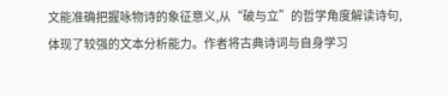文能准确把握咏物诗的象征意义,从“破与立”的哲学角度解读诗句,体现了较强的文本分析能力。作者将古典诗词与自身学习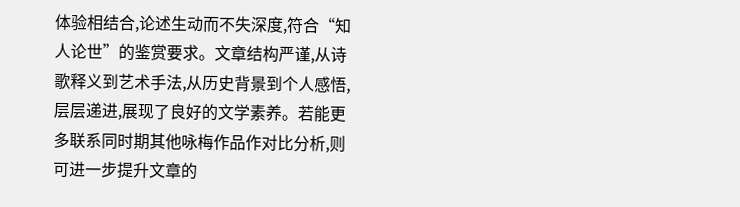体验相结合,论述生动而不失深度,符合“知人论世”的鉴赏要求。文章结构严谨,从诗歌释义到艺术手法,从历史背景到个人感悟,层层递进,展现了良好的文学素养。若能更多联系同时期其他咏梅作品作对比分析,则可进一步提升文章的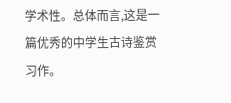学术性。总体而言,这是一篇优秀的中学生古诗鉴赏习作。